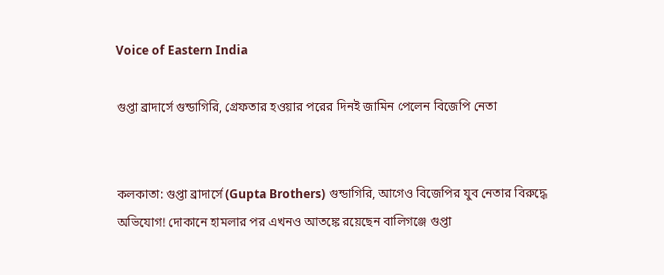Voice of Eastern India

গুপ্তা ব্রাদার্সে গুন্ডাগিরি, গ্রেফতার হওয়ার পরের দিনই জামিন পেলেন বিজেপি নেতা


কলকাতা: গুপ্তা ব্রাদার্সে (Gupta Brothers) গুন্ডাগিরি, আগেও বিজেপির যুব নেতার বিরুদ্ধে অভিযোগ! দোকানে হামলার পর এখনও আতঙ্কে রয়েছেন বালিগঞ্জে গুপ্তা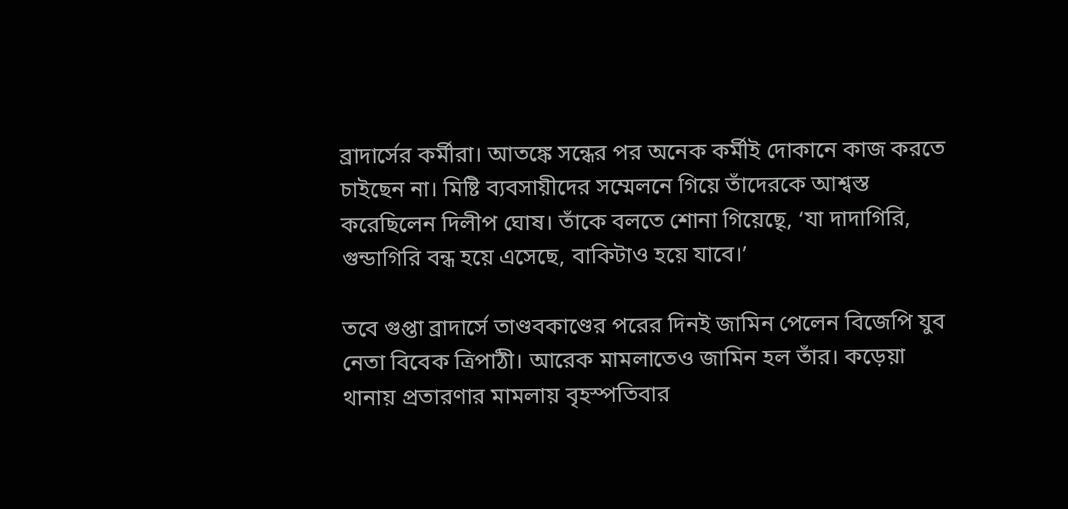ব্রাদার্সের কর্মীরা। আতঙ্কে সন্ধের পর অনেক কর্মীই দোকানে কাজ করতে চাইছেন না। মিষ্টি ব্যবসায়ীদের সম্মেলনে গিয়ে তাঁদেরকে আশ্বস্ত করেছিলেন দিলীপ ঘোষ। তাঁকে বলতে শোনা গিয়েছেৃ, ‘যা দাদাগিরি, গুন্ডাগিরি বন্ধ হয়ে এসেছে, বাকিটাও হয়ে যাবে।’

তবে গুপ্তা ব্রাদার্সে তাণ্ডবকাণ্ডের পরের দিনই জামিন পেলেন বিজেপি যুব নেতা বিবেক ত্রিপাঠী। আরেক মামলাতেও জামিন হল তাঁর। কড়েয়া থানায় প্রতারণার মামলায় বৃহস্পতিবার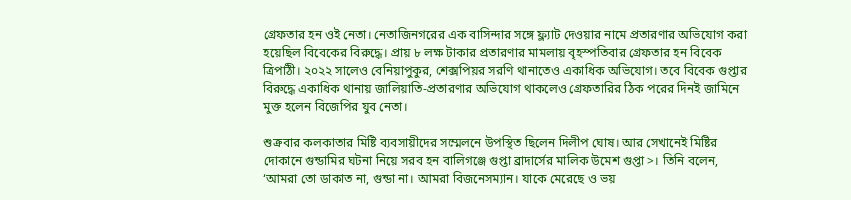গ্রেফতার হন ওই নেতা। নেতাজিনগরের এক বাসিন্দার সঙ্গে ফ্ল্যাট দেওয়ার নামে প্রতারণার অভিযোগ করা হয়েছিল বিবেকের বিরুদ্ধে। প্রায় ৮ লক্ষ টাকার প্রতারণার মামলায় বৃহস্পতিবার গ্রেফতার হন বিবেক ত্রিপাঠী। ২০২২ সালেও বেনিয়াপুকুর, শেক্সপিয়র সরণি থানাতেও একাধিক অভিযোগ। তবে বিবেক গুপ্তার বিরুদ্ধে একাধিক থানায় জালিয়াতি-প্রতারণার অভিযোগ থাকলেও গ্রেফতারির ঠিক পরের দিনই জামিনে মুক্ত হলেন বিজেপির যুব নেতা।

শুক্রবার কলকাতার মিষ্টি ব্যবসায়ীদের সম্মেলনে উপস্থিত ছিলেন দিলীপ ঘোষ। আর সেখানেই মিষ্টির দোকানে গুন্ডামির ঘটনা নিয়ে সরব হন বালিগঞ্জে গুপ্তা ব্রাদার্সের মালিক উমেশ গুপ্তা>। তিনি বলেন, ‘আমরা তো ডাকাত না, গুন্ডা না। আমরা বিজনেসম্যান। যাকে মেরেছে ও ভয়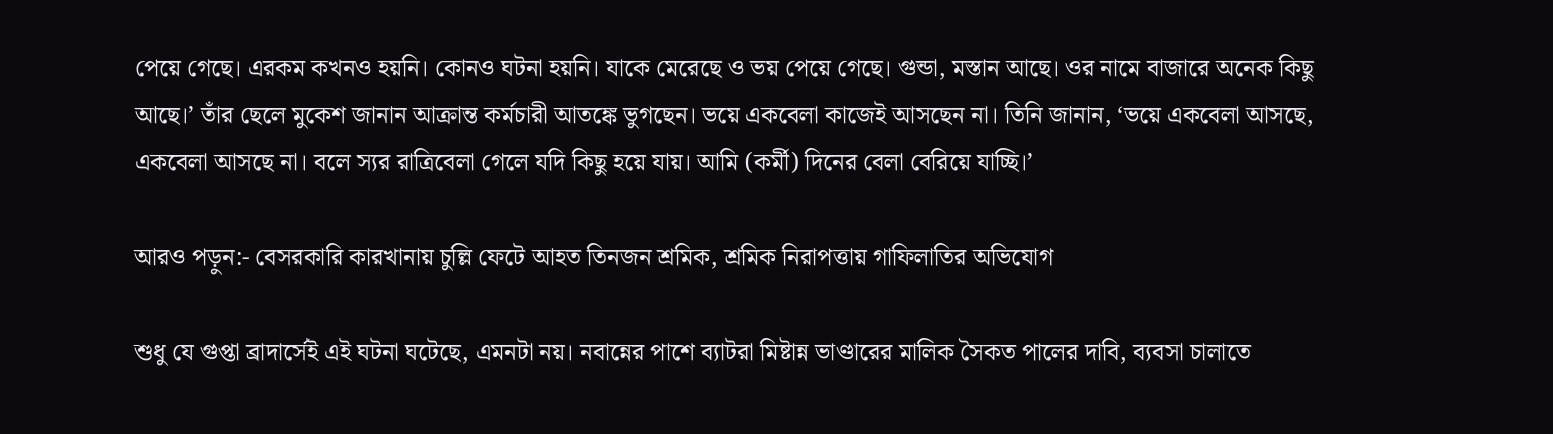পেয়ে গেছে। এরকম কখনও হয়নি। কোনও ঘটনা হয়নি। যাকে মেরেছে ও ভয় পেয়ে গেছে। গুন্ডা, মস্তান আছে। ওর নামে বাজারে অনেক কিছু আছে।’ তাঁর ছেলে মুকেশ জানান আক্রান্ত কর্মচারী আতঙ্কে ভুগছেন। ভয়ে একবেলা কাজেই আসছেন না। তিনি জানান, ‘ভয়ে একবেলা আসছে, একবেলা আসছে না। বলে স্যর রাত্রিবেলা গেলে যদি কিছু হয়ে যায়। আমি (কর্মী) দিনের বেলা বেরিয়ে যাচ্ছি।’

আরও পড়ুন:- বেসরকারি কারখানায় চুল্লি ফেটে আহত তিনজন শ্রমিক, শ্রমিক নিরাপত্তায় গাফিলাতির অভিযোগ

শুধু যে গুপ্তা ব্রাদার্সেই এই ঘটনা ঘটেছে, এমনটা নয়। নবান্নের পাশে ব্যাটরা মিষ্টান্ন ভাণ্ডারের মালিক সৈকত পালের দাবি, ব্যবসা চালাতে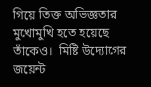গিয়ে তিক্ত অভিজ্ঞতার মুখোমুখি হতে হয়েছে তাঁকেও।  মিষ্টি উদ্যোগের জয়েন্ট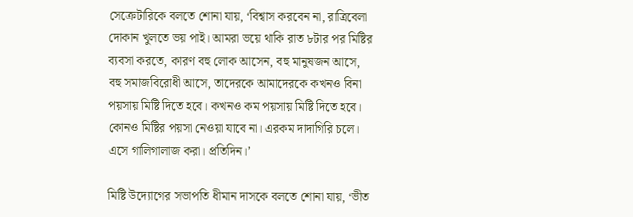সেক্রেটারিকে বলতে শোনা যায়, ‘বিশ্বাস করবেন না, রাত্রিবেলা দোকান খুলতে ভয় পাই। আমরা ভয়ে থাকি রাত ৮টার পর মিষ্টির ব্যবসা করতে, কারণ বহু লোক আসেন, বহু মানুষজন আসে, বহু সমাজবিরোধী আসে, তাদেরকে আমাদেরকে কখনও বিনা পয়সায় মিষ্টি দিতে হবে। কখনও কম পয়সায় মিষ্টি দিতে হবে। কোনও মিষ্টির পয়সা নেওয়া যাবে না। এরকম দাদাগিরি চলে। এসে গালিগালাজ করা। প্রতিদিন।’

মিষ্টি উদ্যোগের সভাপতি ধীমান দাসকে বলতে শোনা যায়, ‘ভীত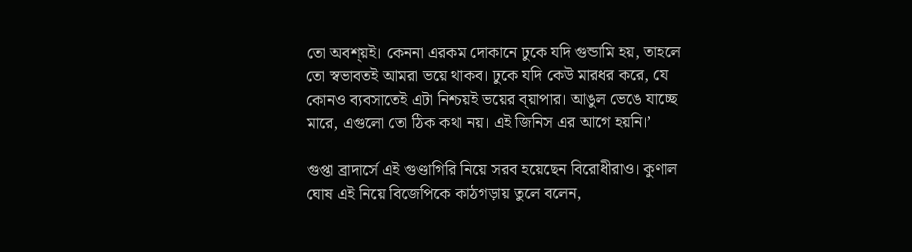তো অবশ্য়ই। কেননা এরকম দোকানে ঢুকে যদি গুন্ডামি হয়, তাহলে তো স্বভাবতই আমরা ভয়ে থাকব। ঢুকে যদি কেউ মারধর করে, যে কোনও ব্যবসাতেই এটা নিশ্চয়ই ভয়ের ব্য়াপার। আঙুল ভেঙে যাচ্ছে মারে, এগুলো তো ঠিক কথা নয়। এই জিনিস এর আগে হয়নি।’

গুপ্তা ব্রাদার্সে এই গুণ্ডাগিরি নিয়ে সরব হয়েছেন বিরোধীরাও। কুণাল ঘোষ এই নিয়ে বিজেপিকে কাঠগড়ায় তুলে বলেন,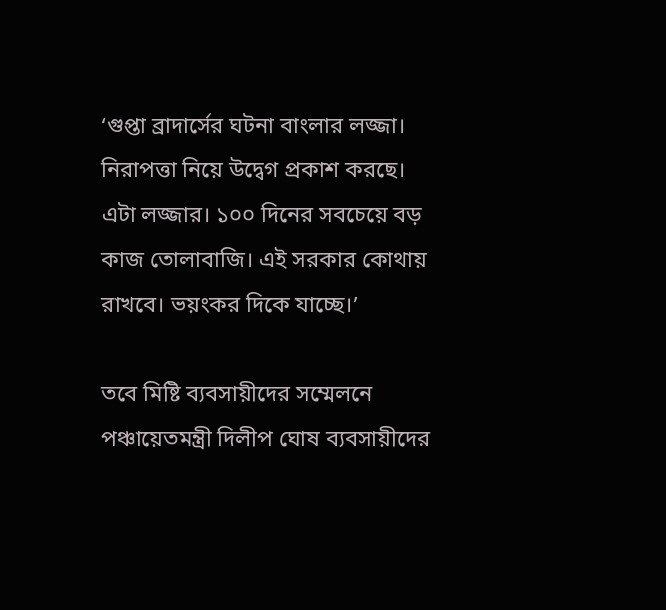‘গুপ্তা ব্রাদার্সের ঘটনা বাংলার লজ্জা। নিরাপত্তা নিয়ে উদ্বেগ প্রকাশ করছে। এটা লজ্জার। ১০০ দিনের সবচেয়ে বড় কাজ তোলাবাজি। এই সরকার কোথায় রাখবে। ভয়ংকর দিকে যাচ্ছে।’

তবে মিষ্টি ব্যবসায়ীদের সম্মেলনে পঞ্চায়েতমন্ত্রী দিলীপ ঘোষ ব্যবসায়ীদের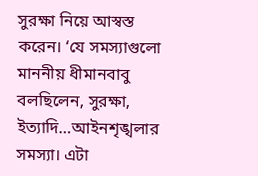সুরক্ষা নিয়ে আস্বস্ত করেন। ‘যে সমস্যাগুলো মাননীয় ধীমানবাবু বলছিলেন, সুরক্ষা, ইত্যাদি…আইনশৃঙ্খলার সমস্যা। এটা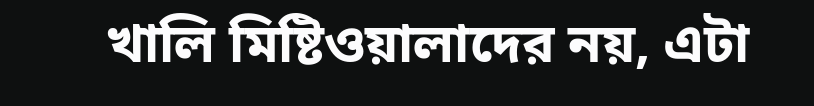খালি মিষ্টিওয়ালাদের নয়, এটা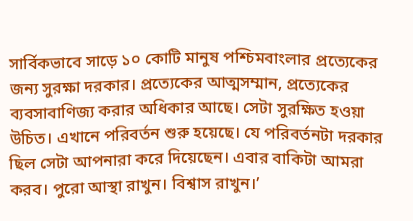সার্বিকভাবে সাড়ে ১০ কোটি মানুষ পশ্চিমবাংলার প্রত্যেকের জন্য সুরক্ষা দরকার। প্রত্যেকের আত্মসম্মান, প্রত্যেকের ব্যবসাবাণিজ্য করার অধিকার আছে। সেটা সুরক্ষিত হওয়া উচিত। এখানে পরিবর্তন শুরু হয়েছে। যে পরিবর্তনটা দরকার ছিল সেটা আপনারা করে দিয়েছেন। এবার বাকিটা আমরা করব। পুরো আস্থা রাখুন। বিশ্বাস রাখুন।’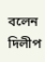বলেন দিলীপ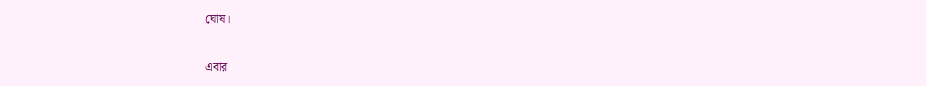ঘোষ।

এবার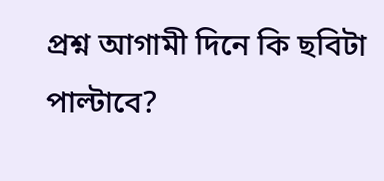প্রশ্ন আগামী দিনে কি ছবিটা পাল্টাবে?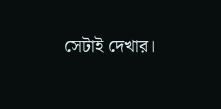সেটাই দেখার।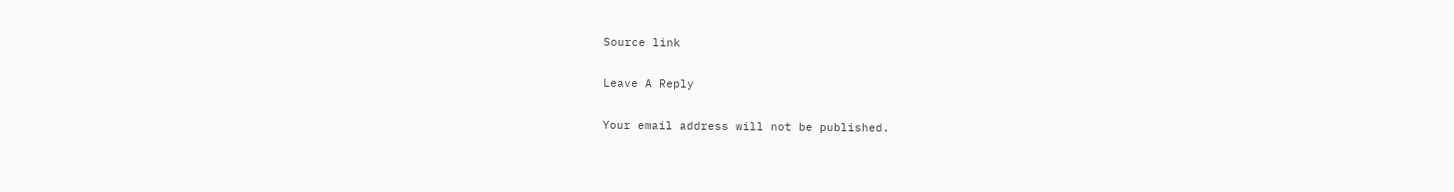Source link

Leave A Reply

Your email address will not be published.